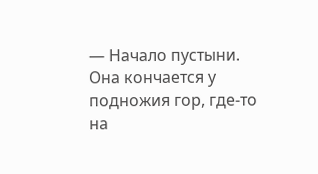— Начало пустыни. Она кончается у подножия гор, где-то на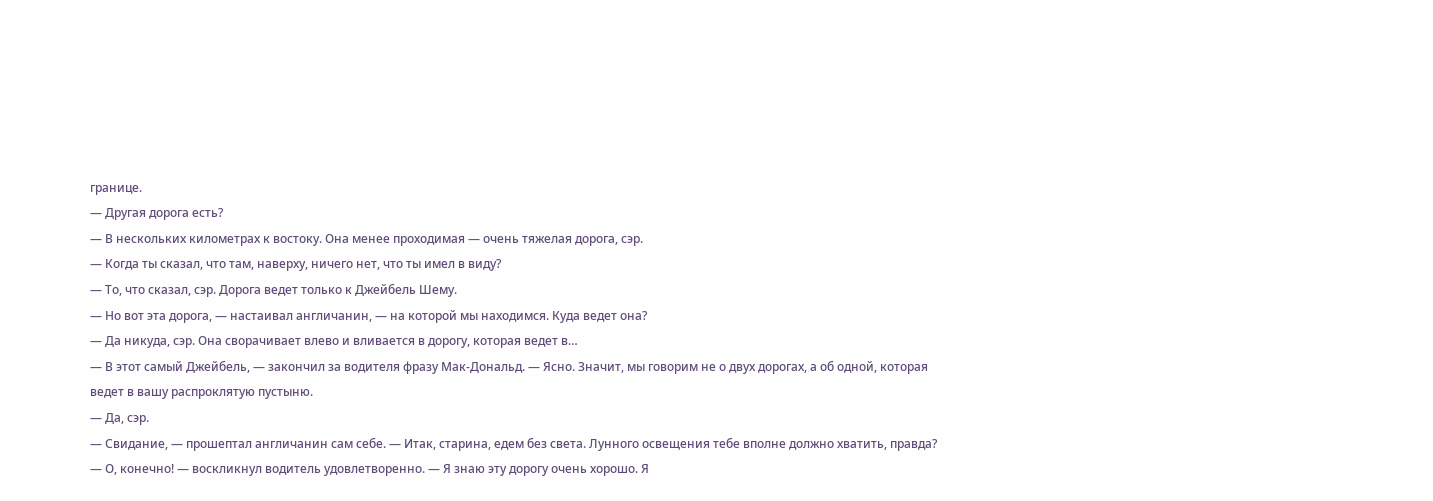границе.
— Другая дорога есть?
— В нескольких километрах к востоку. Она менее проходимая — очень тяжелая дорога, сэр.
— Когда ты сказал, что там, наверху, ничего нет, что ты имел в виду?
— То, что сказал, сэр. Дорога ведет только к Джейбель Шему.
— Но вот эта дорога, — настаивал англичанин, — на которой мы находимся. Куда ведет она?
— Да никуда, сэр. Она сворачивает влево и вливается в дорогу, которая ведет в…
— В этот самый Джейбель, — закончил за водителя фразу Мак-Дональд. — Ясно. Значит, мы говорим не о двух дорогах, а об одной, которая ведет в вашу распроклятую пустыню.
— Да, сэр.
— Свидание, — прошептал англичанин сам себе. — Итак, старина, едем без света. Лунного освещения тебе вполне должно хватить, правда?
— О, конечно! — воскликнул водитель удовлетворенно. — Я знаю эту дорогу очень хорошо. Я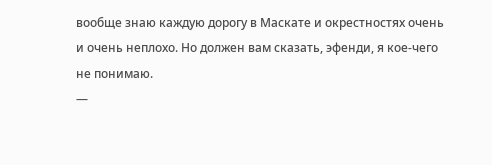вообще знаю каждую дорогу в Маскате и окрестностях очень и очень неплохо. Но должен вам сказать, эфенди, я кое-чего не понимаю.
—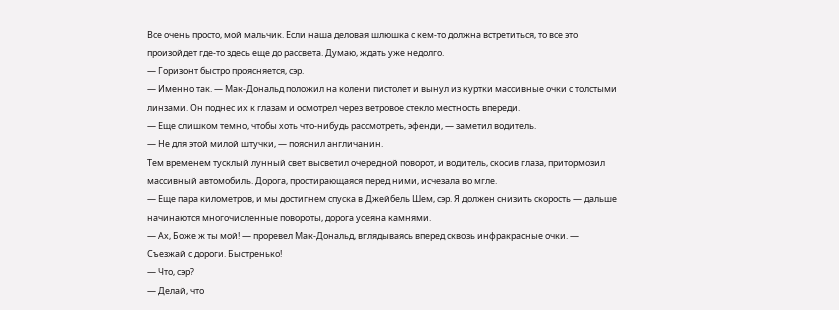Все очень просто, мой мальчик. Если наша деловая шлюшка с кем-то должна встретиться, то все это произойдет где-то здесь еще до рассвета. Думаю, ждать уже недолго.
— Горизонт быстро проясняется, сэр.
— Именно так. — Мак-Дональд положил на колени пистолет и вынул из куртки массивные очки с толстыми линзами. Он поднес их к глазам и осмотрел через ветровое стекло местность впереди.
— Еще слишком темно, чтобы хоть что-нибудь рассмотреть, эфенди, — заметил водитель.
— Не для этой милой штучки, — пояснил англичанин.
Тем временем тусклый лунный свет высветил очередной поворот, и водитель, скосив глаза, притормозил массивный автомобиль. Дорога, простирающаяся перед ними, исчезала во мгле.
— Еще пара километров, и мы достигнем спуска в Джейбель Шем, сэр. Я должен снизить скорость — дальше начинаются многочисленные повороты, дорога усеяна камнями.
— Ах, Боже ж ты мой! — проревел Мак-Дональд, вглядываясь вперед сквозь инфракрасные очки. — Съезжай с дороги. Быстренько!
— Что, сэр?
— Делай, что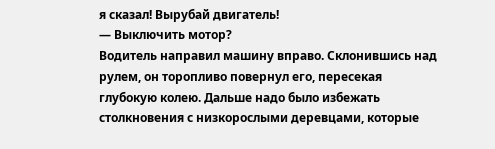я сказал! Вырубай двигатель!
— Выключить мотор?
Водитель направил машину вправо. Склонившись над рулем, он торопливо повернул его, пересекая глубокую колею. Дальше надо было избежать столкновения с низкорослыми деревцами, которые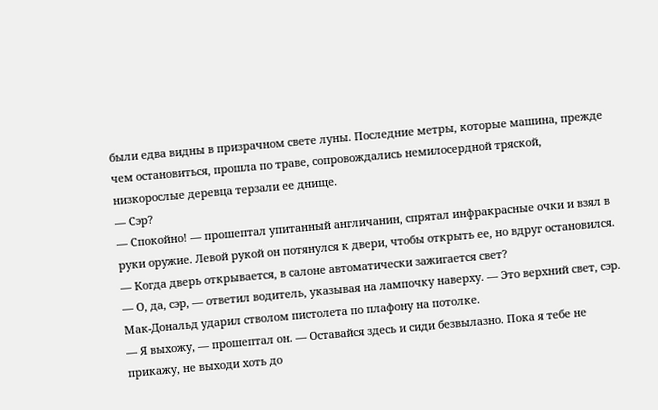были едва видны в призрачном свете луны. Последние метры, которые машина, прежде чем остановиться, прошла по траве, сопровождались немилосердной тряской, низкорослые деревца терзали ее днище.
— Сэр?
— Спокойно! — прошептал упитанный англичанин, спрятал инфракрасные очки и взял в руки оружие. Левой рукой он потянулся к двери, чтобы открыть ее, но вдруг остановился.
— Когда дверь открывается, в салоне автоматически зажигается свет?
— О, да, сэр, — ответил водитель, указывая на лампочку наверху. — Это верхний свет, сэр.
Мак-Дональд ударил стволом пистолета по плафону на потолке.
— Я выхожу, — прошептал он. — Оставайся здесь и сиди безвылазно. Пока я тебе не прикажу, не выходи хоть до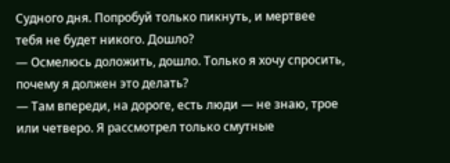Судного дня. Попробуй только пикнуть, и мертвее тебя не будет никого. Дошло?
— Осмелюсь доложить, дошло. Только я хочу спросить, почему я должен это делать?
— Там впереди, на дороге, есть люди — не знаю, трое или четверо. Я рассмотрел только смутные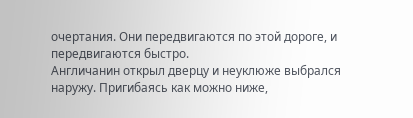очертания. Они передвигаются по этой дороге, и передвигаются быстро.
Англичанин открыл дверцу и неуклюже выбрался наружу. Пригибаясь как можно ниже,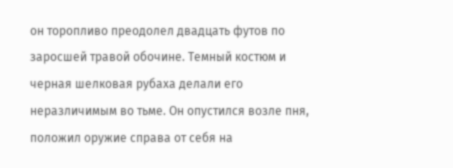он торопливо преодолел двадцать футов по заросшей травой обочине. Темный костюм и черная шелковая рубаха делали его неразличимым во тьме. Он опустился возле пня, положил оружие справа от себя на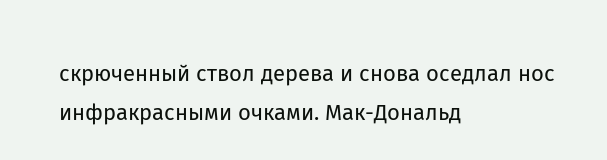скрюченный ствол дерева и снова оседлал нос инфракрасными очками. Мак-Дональд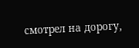смотрел на дорогу,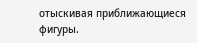отыскивая приближающиеся фигуры.